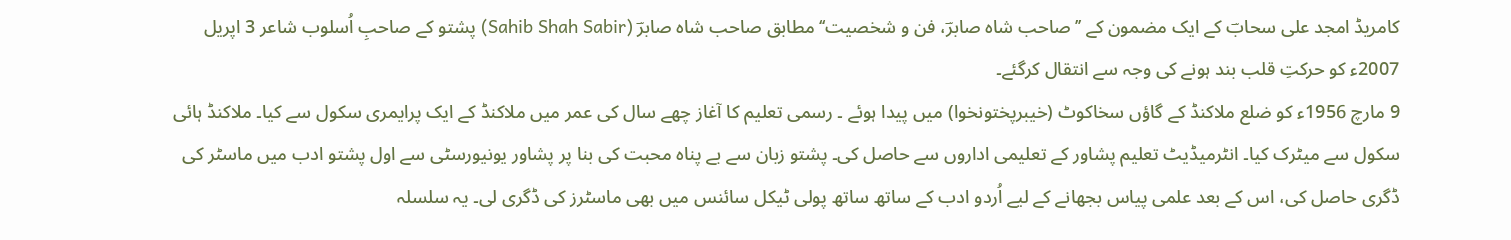کامریڈ امجد علی سحابؔ کے ایک مضمون کے ’’صاحب شاہ صابرؔ، فن و شخصیت‘‘ مطابق صاحب شاہ صابرؔ (Sahib Shah Sabir) پشتو کے صاحبِ اُسلوب شاعر 3 اپریل 2007ء کو حرکتِ قلب بند ہونے کی وجہ سے انتقال کرگئے۔
9 مارچ 1956ء کو ضلع ملاکنڈ کے گاؤں سخاکوٹ (خیبرپختونخوا) میں پیدا ہوئے ۔ رسمی تعلیم کا آغاز چھے سال کی عمر میں ملاکنڈ کے ایک پرایمری سکول سے کیا۔ ملاکنڈ ہائی سکول سے میٹرک کیا۔ انٹرمیڈیٹ تعلیم پشاور کے تعلیمی اداروں سے حاصل کی۔ پشتو زبان سے بے پناہ محبت کی بنا پر پشاور یونیورسٹی سے اول پشتو ادب میں ماسٹر کی ڈگری حاصل کی، اس کے بعد علمی پیاس بجھانے کے لیے اُردو ادب کے ساتھ ساتھ پولی ٹیکل سائنس میں بھی ماسٹرز کی ڈگری لی۔ یہ سلسلہ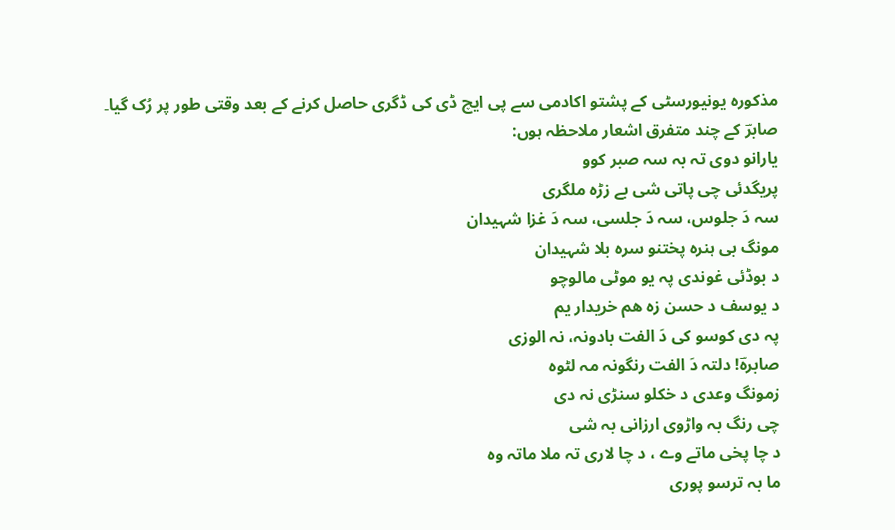مذکورہ یونیورسٹی کے پشتو اکادمی سے پی ایچ ڈی کی ڈگری حاصل کرنے کے بعد وقتی طور پر رُک گیا۔
صابرؔ کے چند متفرق اشعار ملاحظہ ہوں:
یارانو دوی تہ بہ سہ صبر کوو
پریگدئی چی پاتی شی بے زڑہ ملگری
سہ دَ جلوس، سہ دَ جلسی، سہ دَ غزا شہیدان
مونگ بی ہنرہ پختنو سرہ بلا شہیدان
د بوڈئی غوندی پہ یو موٹی مالوچو
د یوسف د حسن زہ ھم خریدار یم
پہ دی کوسو کی دَ الفت بادونہ، نہ الوزی
صابرہؔ! دلتہ دَ الفت رنگونہ مہ لٹوہ
زمونگ وعدی د خکلو سنڑی نہ دی
چی رنگ بہ واڑوی ارزانی بہ شی
د چا پخی ماتے وے ، د چا لاری تہ ملا ماتہ وہ
ما بہ ترسو پوری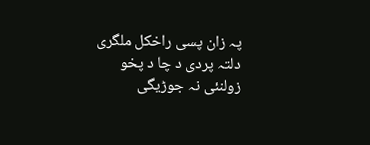پہ زان پسی راخکل ملگری
دلتہ پردی د چا د پخو زولنئی نہ جوڑیگی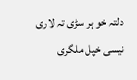دلتہ خو ہر سڑی تہ لاری نیسی خپل ملگری